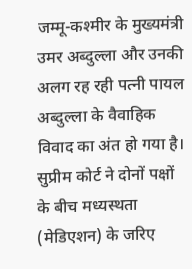जम्मू-कश्मीर के मुख्यमंत्री उमर अब्दुल्ला और उनकी अलग रह रही पत्नी पायल अब्दुल्ला के वैवाहिक विवाद का अंत हो गया है। सुप्रीम कोर्ट ने दोनों पक्षों के बीच मध्यस्थता (मेडिएशन) के जरिए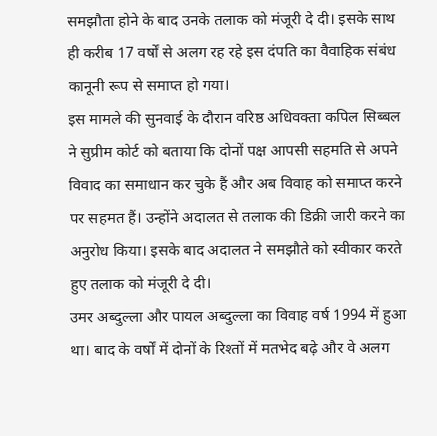समझौता होने के बाद उनके तलाक को मंजूरी दे दी। इसके साथ ही करीब 17 वर्षों से अलग रह रहे इस दंपति का वैवाहिक संबंध कानूनी रूप से समाप्त हो गया।
इस मामले की सुनवाई के दौरान वरिष्ठ अधिवक्ता कपिल सिब्बल ने सुप्रीम कोर्ट को बताया कि दोनों पक्ष आपसी सहमति से अपने विवाद का समाधान कर चुके हैं और अब विवाह को समाप्त करने पर सहमत हैं। उन्होंने अदालत से तलाक की डिक्री जारी करने का अनुरोध किया। इसके बाद अदालत ने समझौते को स्वीकार करते हुए तलाक को मंजूरी दे दी।
उमर अब्दुल्ला और पायल अब्दुल्ला का विवाह वर्ष 1994 में हुआ था। बाद के वर्षों में दोनों के रिश्तों में मतभेद बढ़े और वे अलग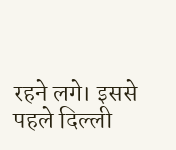रहने लगे। इससे पहले दिल्ली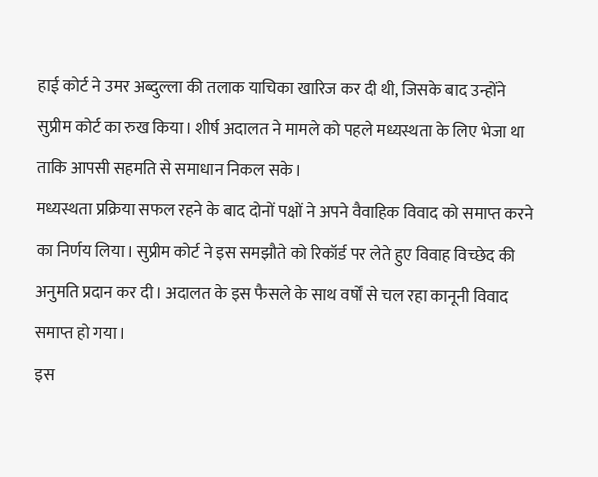हाई कोर्ट ने उमर अब्दुल्ला की तलाक याचिका खारिज कर दी थी, जिसके बाद उन्होंने सुप्रीम कोर्ट का रुख किया। शीर्ष अदालत ने मामले को पहले मध्यस्थता के लिए भेजा था ताकि आपसी सहमति से समाधान निकल सके।
मध्यस्थता प्रक्रिया सफल रहने के बाद दोनों पक्षों ने अपने वैवाहिक विवाद को समाप्त करने का निर्णय लिया। सुप्रीम कोर्ट ने इस समझौते को रिकॉर्ड पर लेते हुए विवाह विच्छेद की अनुमति प्रदान कर दी। अदालत के इस फैसले के साथ वर्षों से चल रहा कानूनी विवाद समाप्त हो गया।
इस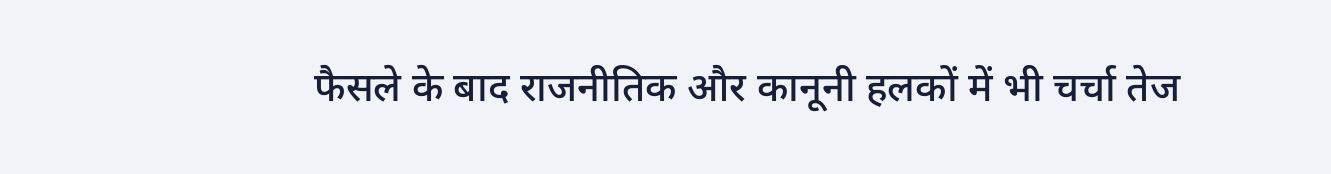फैसले के बाद राजनीतिक और कानूनी हलकों में भी चर्चा तेज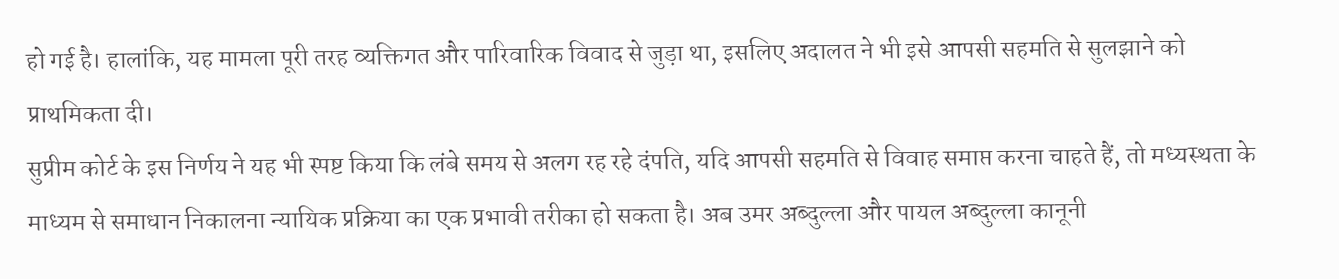हो गई है। हालांकि, यह मामला पूरी तरह व्यक्तिगत और पारिवारिक विवाद से जुड़ा था, इसलिए अदालत ने भी इसे आपसी सहमति से सुलझाने को प्राथमिकता दी।
सुप्रीम कोर्ट के इस निर्णय ने यह भी स्पष्ट किया कि लंबे समय से अलग रह रहे दंपति, यदि आपसी सहमति से विवाह समाप्त करना चाहते हैं, तो मध्यस्थता के माध्यम से समाधान निकालना न्यायिक प्रक्रिया का एक प्रभावी तरीका हो सकता है। अब उमर अब्दुल्ला और पायल अब्दुल्ला कानूनी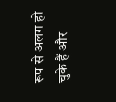रूप से अलग हो चुके हैं और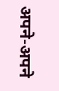अपने-अपने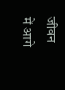जीवन में आगे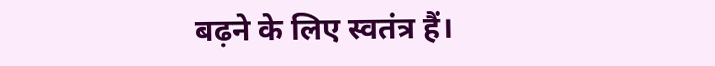बढ़ने के लिए स्वतंत्र हैं।